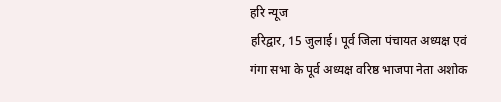हरि न्यूज
हरिद्वार, 15 जुलाई। पूर्व जिला पंचायत अध्यक्ष एवं गंगा सभा के पूर्व अध्यक्ष वरिष्ठ भाजपा नेता अशोक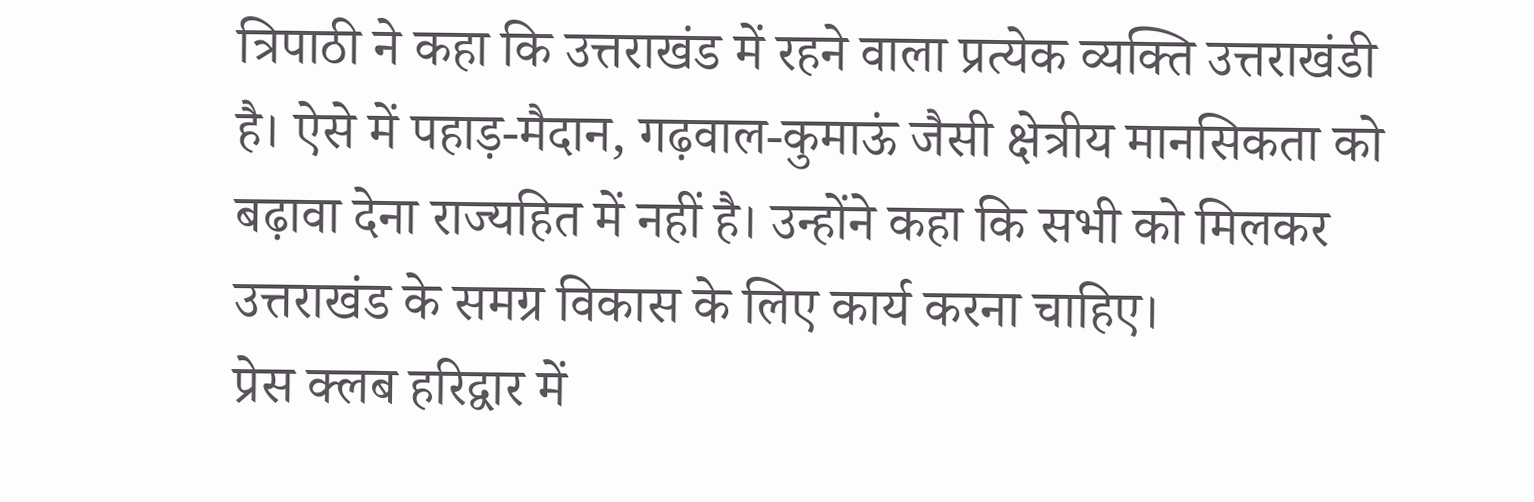त्रिपाठी ने कहा कि उत्तराखंड में रहने वाला प्रत्येक व्यक्ति उत्तराखंडी है। ऐसे में पहाड़-मैदान, गढ़वाल-कुमाऊं जैसी क्षेत्रीय मानसिकता को बढ़ावा देना राज्यहित में नहीं है। उन्होंने कहा कि सभी को मिलकर उत्तराखंड के समग्र विकास के लिए कार्य करना चाहिए।
प्रेस क्लब हरिद्वार में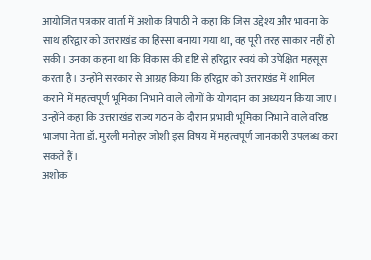आयोजित पत्रकार वार्ता में अशोक त्रिपाठी ने कहा कि जिस उद्देश्य और भावना के साथ हरिद्वार को उत्तराखंड का हिस्सा बनाया गया था, वह पूरी तरह साकार नहीं हो सकी। उनका कहना था कि विकास की दृष्टि से हरिद्वार स्वयं को उपेक्षित महसूस करता है। उन्होंने सरकार से आग्रह किया कि हरिद्वार को उत्तराखंड में शामिल कराने में महत्वपूर्ण भूमिका निभाने वाले लोगों के योगदान का अध्ययन किया जाए। उन्होंने कहा कि उत्तराखंड राज्य गठन के दौरान प्रभावी भूमिका निभाने वाले वरिष्ठ भाजपा नेता डॉ. मुरली मनोहर जोशी इस विषय में महत्वपूर्ण जानकारी उपलब्ध करा सकते हैं।
अशोक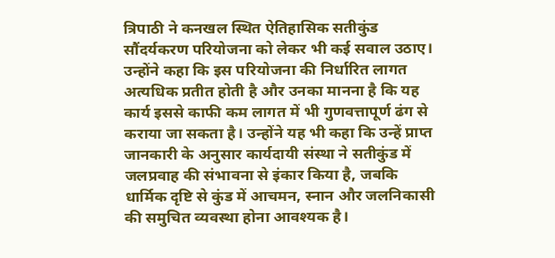त्रिपाठी ने कनखल स्थित ऐतिहासिक सतीकुंड सौंदर्यकरण परियोजना को लेकर भी कई सवाल उठाए। उन्होंने कहा कि इस परियोजना की निर्धारित लागत अत्यधिक प्रतीत होती है और उनका मानना है कि यह कार्य इससे काफी कम लागत में भी गुणवत्तापूर्ण ढंग से कराया जा सकता है। उन्होंने यह भी कहा कि उन्हें प्राप्त जानकारी के अनुसार कार्यदायी संस्था ने सतीकुंड में जलप्रवाह की संभावना से इंकार किया है, जबकि धार्मिक दृष्टि से कुंड में आचमन, स्नान और जलनिकासी की समुचित व्यवस्था होना आवश्यक है।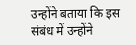उन्होंने बताया कि इस संबंध में उन्होंने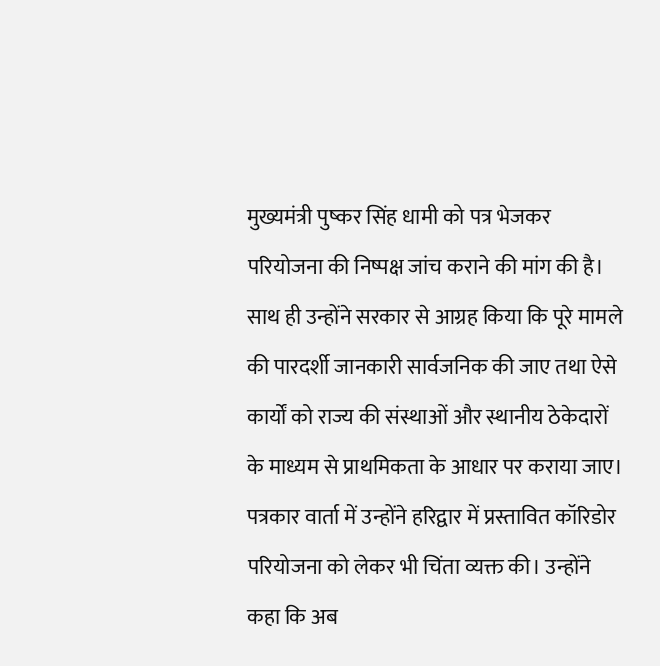मुख्यमंत्री पुष्कर सिंह धामी को पत्र भेजकर परियोजना की निष्पक्ष जांच कराने की मांग की है। साथ ही उन्होंने सरकार से आग्रह किया कि पूरे मामले की पारदर्शी जानकारी सार्वजनिक की जाए तथा ऐसे कार्यों को राज्य की संस्थाओं और स्थानीय ठेकेदारों के माध्यम से प्राथमिकता के आधार पर कराया जाए।
पत्रकार वार्ता में उन्होंने हरिद्वार में प्रस्तावित कॉरिडोर परियोजना को लेकर भी चिंता व्यक्त की। उन्होंने कहा कि अब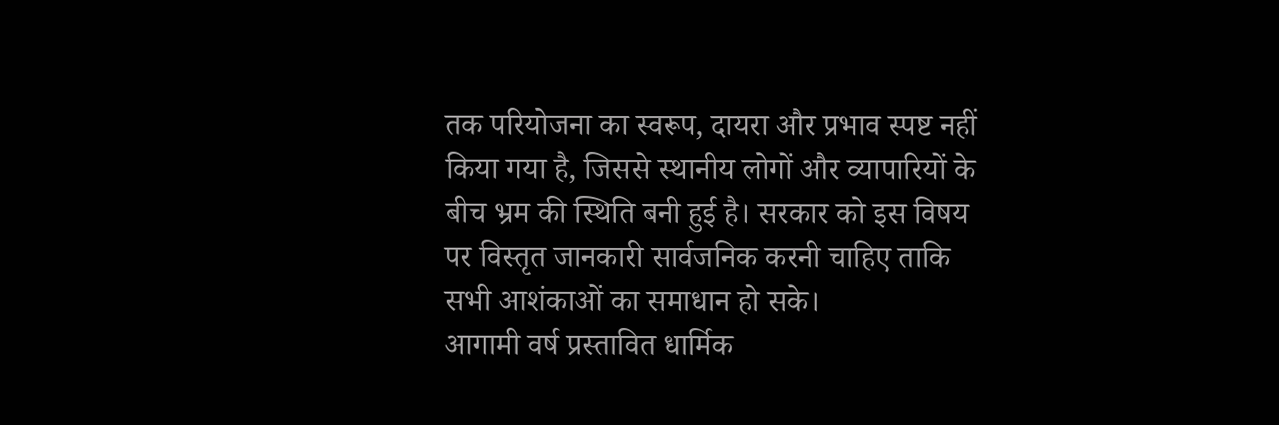तक परियोजना का स्वरूप, दायरा और प्रभाव स्पष्ट नहीं किया गया है, जिससे स्थानीय लोगों और व्यापारियों के बीच भ्रम की स्थिति बनी हुई है। सरकार को इस विषय पर विस्तृत जानकारी सार्वजनिक करनी चाहिए ताकि सभी आशंकाओं का समाधान हो सके।
आगामी वर्ष प्रस्तावित धार्मिक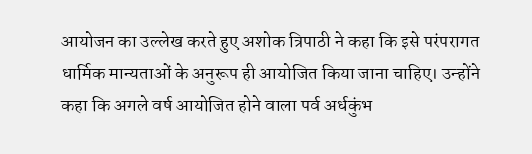आयोजन का उल्लेख करते हुए अशोक त्रिपाठी ने कहा कि इसे परंपरागत धार्मिक मान्यताओं के अनुरूप ही आयोजित किया जाना चाहिए। उन्होंने कहा कि अगले वर्ष आयोजित होने वाला पर्व अर्धकुंभ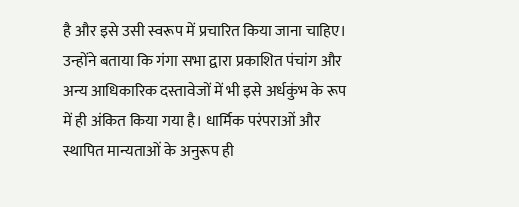है और इसे उसी स्वरूप में प्रचारित किया जाना चाहिए। उन्होंने बताया कि गंगा सभा द्वारा प्रकाशित पंचांग और अन्य आधिकारिक दस्तावेजों में भी इसे अर्धकुंभ के रूप में ही अंकित किया गया है। धार्मिक परंपराओं और स्थापित मान्यताओं के अनुरूप ही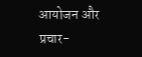आयोजन और प्रचार-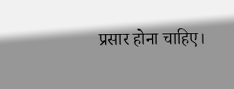प्रसार होना चाहिए।